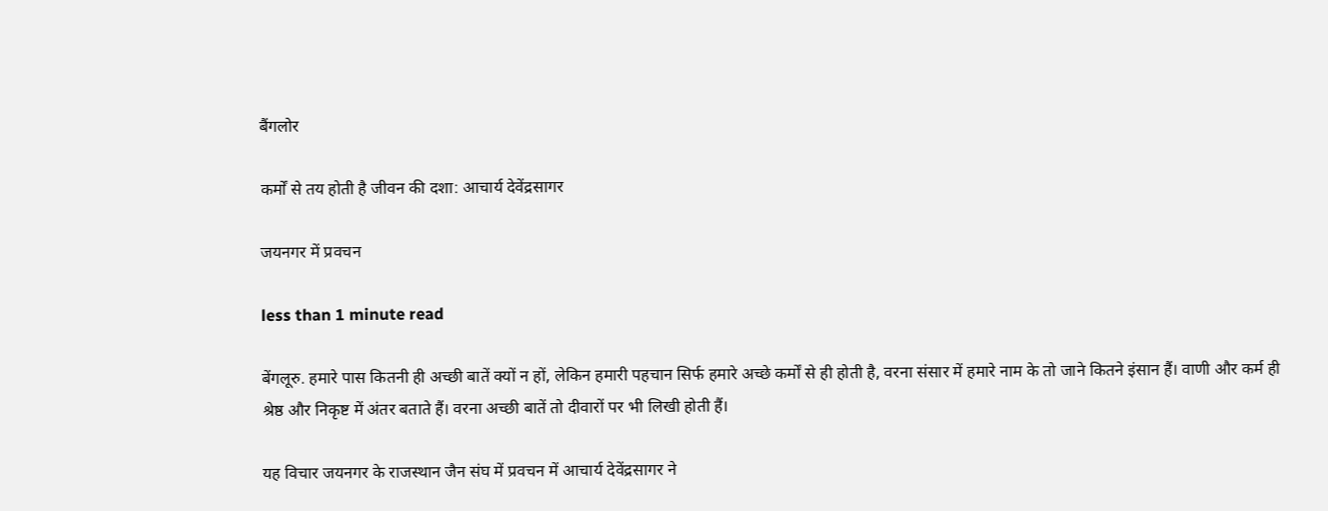बैंगलोर

कर्मों से तय होती है जीवन की दशा: आचार्य देवेंद्रसागर

जयनगर में प्रवचन

less than 1 minute read

बेंगलूरु. हमारे पास कितनी ही अच्छी बातें क्यों न हों, लेकिन हमारी पहचान सिर्फ हमारे अच्छे कर्मों से ही होती है, वरना संसार में हमारे नाम के तो जाने कितने इंसान हैं। वाणी और कर्म ही श्रेष्ठ और निकृष्ट में अंतर बताते हैं। वरना अच्छी बातें तो दीवारों पर भी लिखी होती हैं।

यह विचार जयनगर के राजस्थान जैन संघ में प्रवचन में आचार्य देवेंद्रसागर ने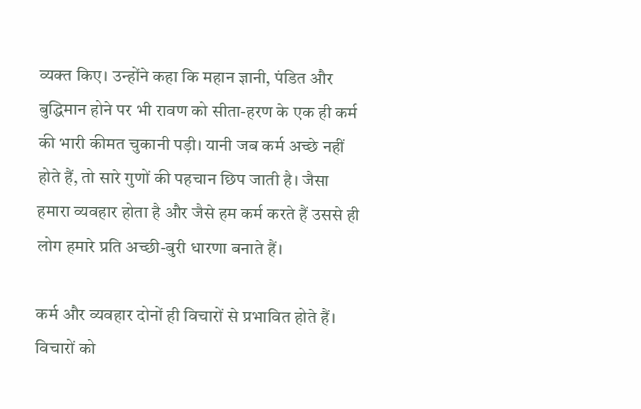व्यक्त किए। उन्होंने कहा कि महान ज्ञानी, पंडित और बुद्धिमान होने पर भी रावण को सीता-हरण के एक ही कर्म की भारी कीमत चुकानी पड़ी। यानी जब कर्म अच्छे नहीं होते हैं, तो सारे गुणों की पहचान छिप जाती है। जैसा हमारा व्यवहार होता है और जैसे हम कर्म करते हैं उससे ही लोग हमारे प्रति अच्छी-बुरी धारणा बनाते हैं।

कर्म और व्यवहार दोनों ही विचारों से प्रभावित होते हैं। विचारों को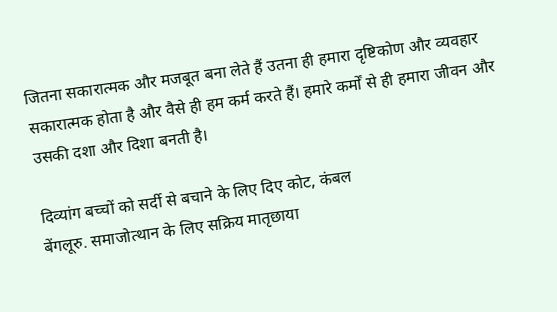जितना सकारात्मक और मजबूत बना लेते हैं उतना ही हमारा दृष्टिकोण और व्यवहार सकारात्मक होता है और वैसे ही हम कर्म करते हैं। हमारे कर्मों से ही हमारा जीवन और उसकी दशा और दिशा बनती है।

दिव्यांग बच्चों को सर्दी से बचाने के लिए दिए कोट, कंबल
बेंगलूरु. समाजोत्थान के लिए सक्रिय मातृछाया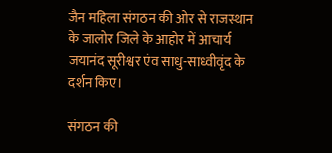जैन महिला संगठन की ओर से राजस्थान के जालोर जिले के आहोर में आचार्य जयानंद सूरीश्वर एंव साधु-साध्वीवृंद के दर्शन किए।

संगठन की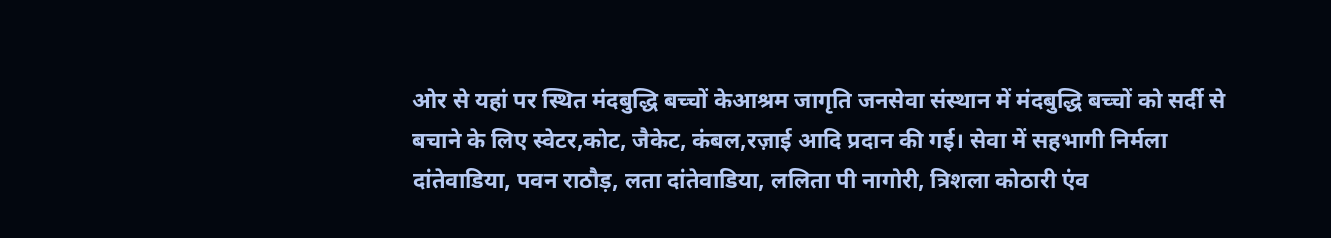ओर से यहां पर स्थित मंदबुद्धि बच्चों केआश्रम जागृति जनसेवा संस्थान में मंदबुद्धि बच्चों को सर्दी से बचाने के लिए स्वेटर,कोट, जैकेट, कंबल,रज़ाई आदि प्रदान की गई। सेवा में सहभागी निर्मला दांतेवाडिया, पवन राठौड़, लता दांतेवाडिया, ललिता पी नागोरी, त्रिशला कोठारी एंव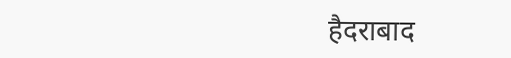हैदराबाद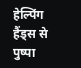हेल्पिंग हैंड्स से पुष्पा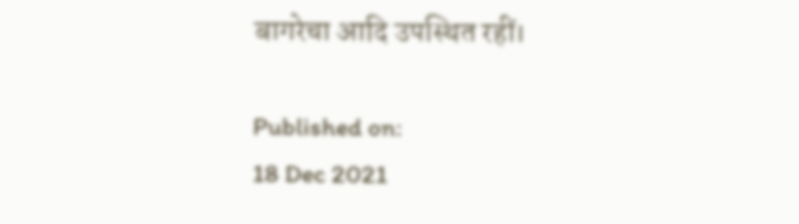बागरेचा आदि उपस्थित रहीं।

Published on:
18 Dec 2021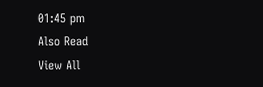01:45 pm
Also Read
View All